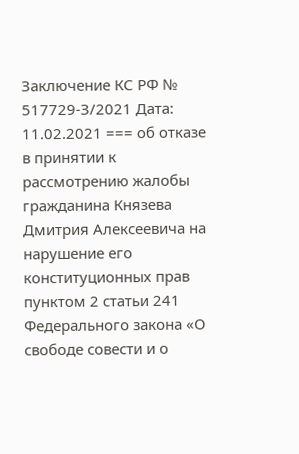Заключение КС РФ № 517729-З/2021 Дата: 11.02.2021 === об отказе в принятии к рассмотрению жалобы гражданина Князева Дмитрия Алексеевича на нарушение его конституционных прав пунктом 2 статьи 241 Федерального закона «О свободе совести и о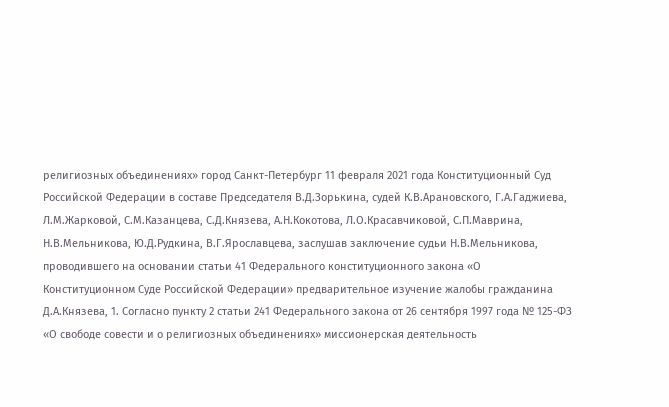религиозных объединениях» город Санкт-Петербург 11 февраля 2021 года Конституционный Суд Российской Федерации в составе Председателя В.Д.Зорькина, судей К.В.Арановского, Г.А.Гаджиева, Л.М.Жарковой, С.М.Казанцева, С.Д.Князева, А.Н.Кокотова, Л.О.Красавчиковой, С.П.Маврина, Н.В.Мельникова, Ю.Д.Рудкина, В.Г.Ярославцева, заслушав заключение судьи Н.В.Мельникова, проводившего на основании статьи 41 Федерального конституционного закона «О Конституционном Суде Российской Федерации» предварительное изучение жалобы гражданина Д.А.Князева, 1. Согласно пункту 2 статьи 241 Федерального закона от 26 сентября 1997 года № 125-ФЗ «О свободе совести и о религиозных объединениях» миссионерская деятельность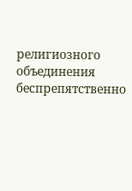религиозного объединения беспрепятственно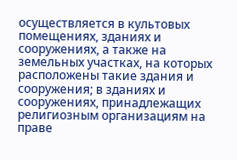осуществляется в культовых помещениях, зданиях и сооружениях, а также на земельных участках, на которых расположены такие здания и сооружения; в зданиях и сооружениях, принадлежащих религиозным организациям на праве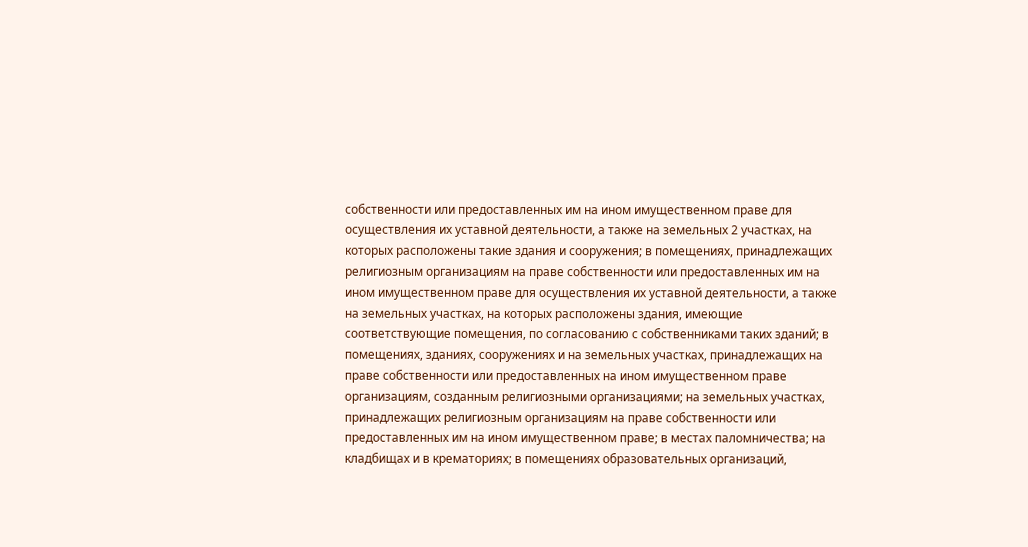собственности или предоставленных им на ином имущественном праве для осуществления их уставной деятельности, а также на земельных 2 участках, на которых расположены такие здания и сооружения; в помещениях, принадлежащих религиозным организациям на праве собственности или предоставленных им на ином имущественном праве для осуществления их уставной деятельности, а также на земельных участках, на которых расположены здания, имеющие соответствующие помещения, по согласованию с собственниками таких зданий; в помещениях, зданиях, сооружениях и на земельных участках, принадлежащих на праве собственности или предоставленных на ином имущественном праве организациям, созданным религиозными организациями; на земельных участках, принадлежащих религиозным организациям на праве собственности или предоставленных им на ином имущественном праве; в местах паломничества; на кладбищах и в крематориях; в помещениях образовательных организаций,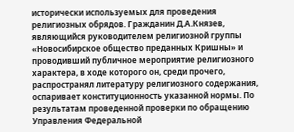исторически используемых для проведения религиозных обрядов. Гражданин Д.А.Князев, являющийся руководителем религиозной группы «Новосибирское общество преданных Кришны» и проводивший публичное мероприятие религиозного характера, в ходе которого он, среди прочего, распространял литературу религиозного содержания, оспаривает конституционность указанной нормы. По результатам проведенной проверки по обращению Управления Федеральной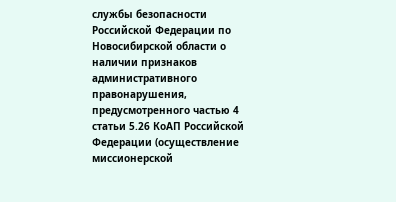службы безопасности Российской Федерации по Новосибирской области о наличии признаков административного правонарушения, предусмотренного частью 4 статьи 5.26 КоАП Российской Федерации (осуществление миссионерской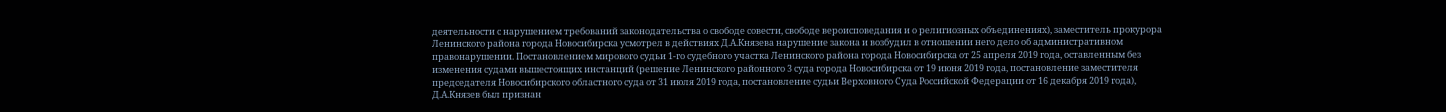деятельности с нарушением требований законодательства о свободе совести, свободе вероисповедания и о религиозных объединениях), заместитель прокурора Ленинского района города Новосибирска усмотрел в действиях Д.А.Князева нарушение закона и возбудил в отношении него дело об административном правонарушении. Постановлением мирового судьи 1-го судебного участка Ленинского района города Новосибирска от 25 апреля 2019 года, оставленным без изменения судами вышестоящих инстанций (решение Ленинского районного 3 суда города Новосибирска от 19 июня 2019 года, постановление заместителя председателя Новосибирского областного суда от 31 июля 2019 года, постановление судьи Верховного Суда Российской Федерации от 16 декабря 2019 года), Д.А.Князев был признан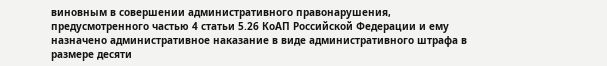виновным в совершении административного правонарушения, предусмотренного частью 4 статьи 5.26 КоАП Российской Федерации и ему назначено административное наказание в виде административного штрафа в размере десяти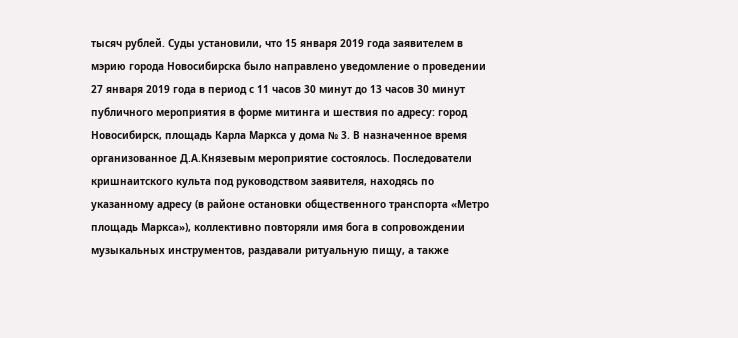тысяч рублей. Суды установили, что 15 января 2019 года заявителем в мэрию города Новосибирска было направлено уведомление о проведении 27 января 2019 года в период с 11 часов 30 минут до 13 часов 30 минут публичного мероприятия в форме митинга и шествия по адресу: город Новосибирск, площадь Карла Маркса у дома № 3. В назначенное время организованное Д.А.Князевым мероприятие состоялось. Последователи кришнаитского культа под руководством заявителя, находясь по указанному адресу (в районе остановки общественного транспорта «Метро площадь Маркса»), коллективно повторяли имя бога в сопровождении музыкальных инструментов, раздавали ритуальную пищу, а также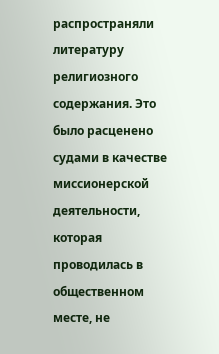распространяли литературу религиозного содержания. Это было расценено судами в качестве миссионерской деятельности, которая проводилась в общественном месте, не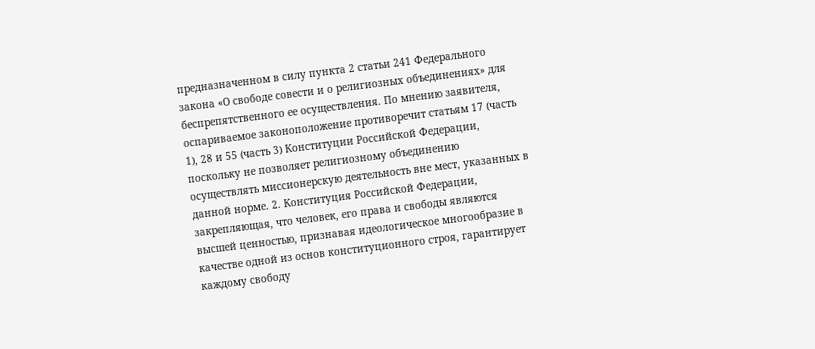предназначенном в силу пункта 2 статьи 241 Федерального закона «О свободе совести и о религиозных объединениях» для беспрепятственного ее осуществления. По мнению заявителя, оспариваемое законоположение противоречит статьям 17 (часть 1), 28 и 55 (часть 3) Конституции Российской Федерации, поскольку не позволяет религиозному объединению осуществлять миссионерскую деятельность вне мест, указанных в данной норме. 2. Конституция Российской Федерации, закрепляющая, что человек, его права и свободы являются высшей ценностью, признавая идеологическое многообразие в качестве одной из основ конституционного строя, гарантирует каждому свободу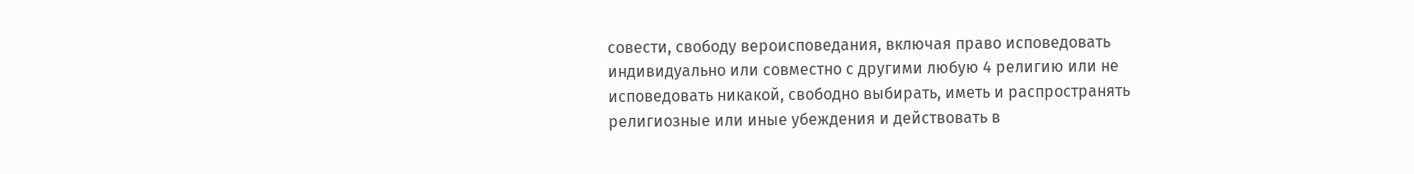совести, свободу вероисповедания, включая право исповедовать индивидуально или совместно с другими любую 4 религию или не исповедовать никакой, свободно выбирать, иметь и распространять религиозные или иные убеждения и действовать в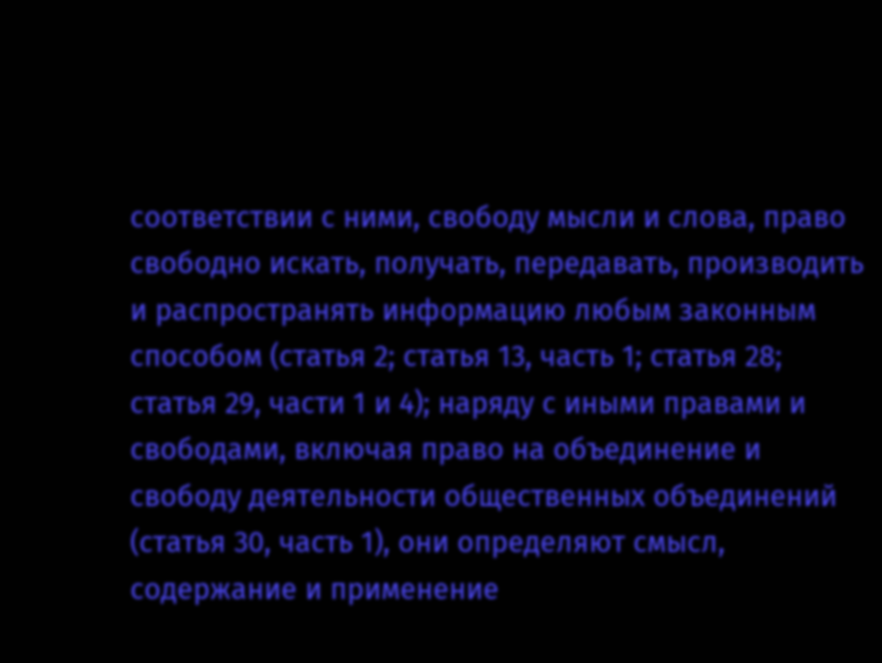соответствии с ними, свободу мысли и слова, право свободно искать, получать, передавать, производить и распространять информацию любым законным способом (статья 2; статья 13, часть 1; статья 28; статья 29, части 1 и 4); наряду с иными правами и свободами, включая право на объединение и свободу деятельности общественных объединений (статья 30, часть 1), они определяют смысл, содержание и применение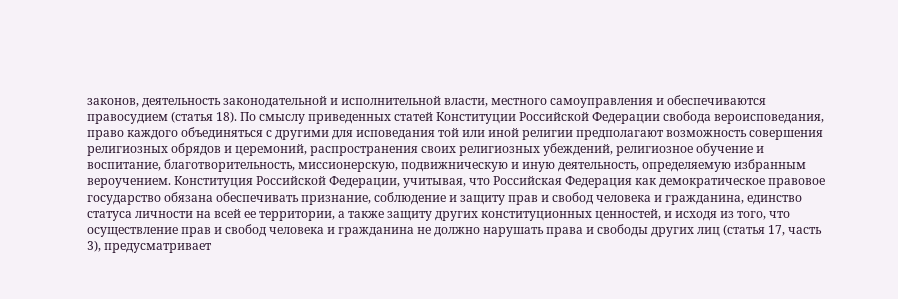законов, деятельность законодательной и исполнительной власти, местного самоуправления и обеспечиваются правосудием (статья 18). По смыслу приведенных статей Конституции Российской Федерации свобода вероисповедания, право каждого объединяться с другими для исповедания той или иной религии предполагают возможность совершения религиозных обрядов и церемоний, распространения своих религиозных убеждений, религиозное обучение и воспитание, благотворительность, миссионерскую, подвижническую и иную деятельность, определяемую избранным вероучением. Конституция Российской Федерации, учитывая, что Российская Федерация как демократическое правовое государство обязана обеспечивать признание, соблюдение и защиту прав и свобод человека и гражданина, единство статуса личности на всей ее территории, а также защиту других конституционных ценностей, и исходя из того, что осуществление прав и свобод человека и гражданина не должно нарушать права и свободы других лиц (статья 17, часть 3), предусматривает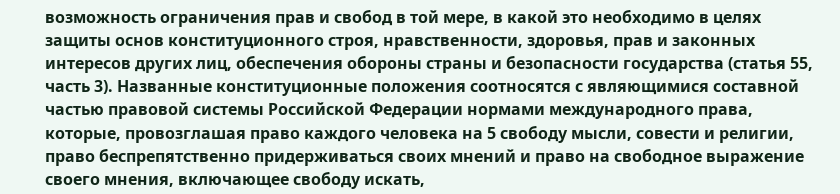возможность ограничения прав и свобод в той мере, в какой это необходимо в целях защиты основ конституционного строя, нравственности, здоровья, прав и законных интересов других лиц, обеспечения обороны страны и безопасности государства (статья 55, часть 3). Названные конституционные положения соотносятся с являющимися составной частью правовой системы Российской Федерации нормами международного права, которые, провозглашая право каждого человека на 5 свободу мысли, совести и религии, право беспрепятственно придерживаться своих мнений и право на свободное выражение своего мнения, включающее свободу искать,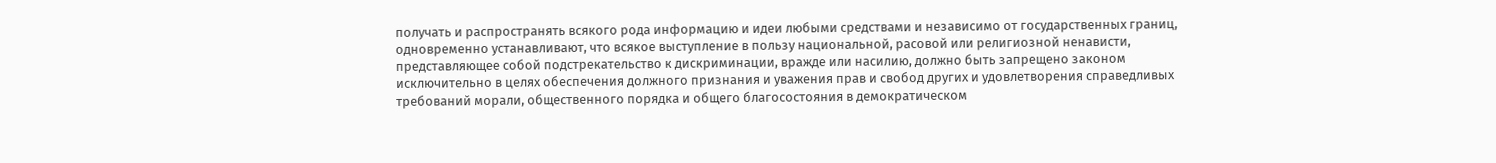получать и распространять всякого рода информацию и идеи любыми средствами и независимо от государственных границ, одновременно устанавливают, что всякое выступление в пользу национальной, расовой или религиозной ненависти, представляющее собой подстрекательство к дискриминации, вражде или насилию, должно быть запрещено законом исключительно в целях обеспечения должного признания и уважения прав и свобод других и удовлетворения справедливых требований морали, общественного порядка и общего благосостояния в демократическом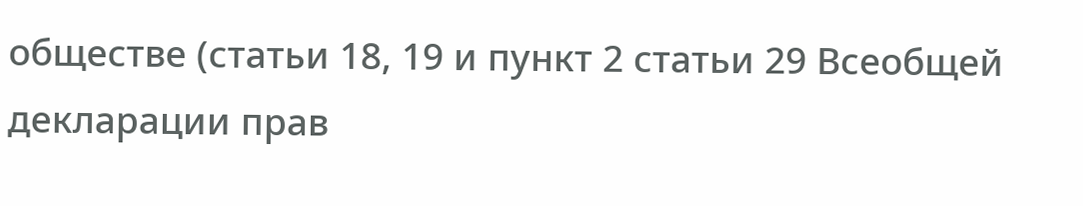обществе (статьи 18, 19 и пункт 2 статьи 29 Всеобщей декларации прав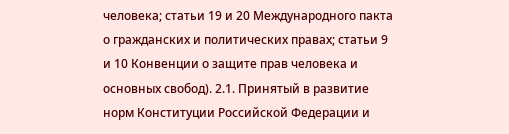человека; статьи 19 и 20 Международного пакта о гражданских и политических правах; статьи 9 и 10 Конвенции о защите прав человека и основных свобод). 2.1. Принятый в развитие норм Конституции Российской Федерации и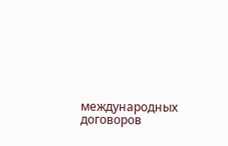международных договоров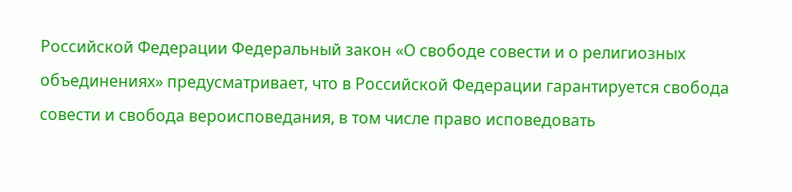Российской Федерации Федеральный закон «О свободе совести и о религиозных объединениях» предусматривает, что в Российской Федерации гарантируется свобода совести и свобода вероисповедания, в том числе право исповедовать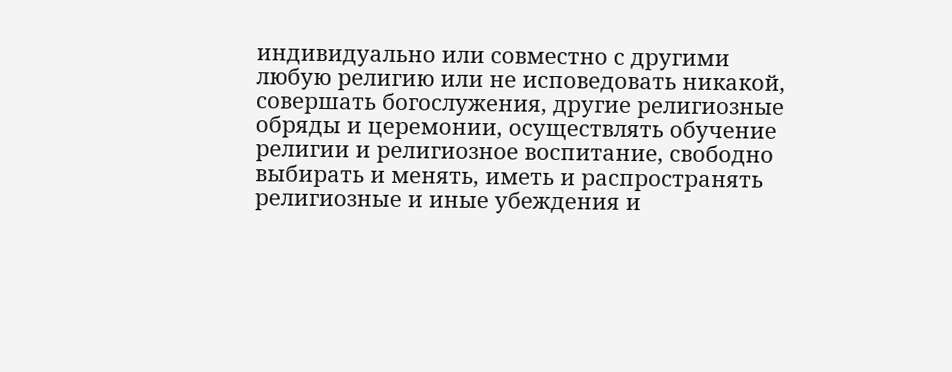индивидуально или совместно с другими любую религию или не исповедовать никакой, совершать богослужения, другие религиозные обряды и церемонии, осуществлять обучение религии и религиозное воспитание, свободно выбирать и менять, иметь и распространять религиозные и иные убеждения и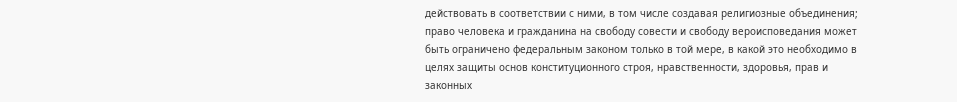действовать в соответствии с ними, в том числе создавая религиозные объединения; право человека и гражданина на свободу совести и свободу вероисповедания может быть ограничено федеральным законом только в той мере, в какой это необходимо в целях защиты основ конституционного строя, нравственности, здоровья, прав и законных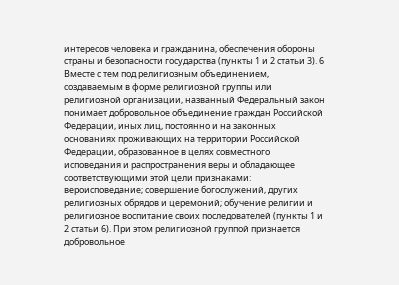интересов человека и гражданина, обеспечения обороны страны и безопасности государства (пункты 1 и 2 статьи 3). 6 Вместе с тем под религиозным объединением, создаваемым в форме религиозной группы или религиозной организации, названный Федеральный закон понимает добровольное объединение граждан Российской Федерации, иных лиц, постоянно и на законных основаниях проживающих на территории Российской Федерации, образованное в целях совместного исповедания и распространения веры и обладающее соответствующими этой цели признаками: вероисповедание; совершение богослужений, других религиозных обрядов и церемоний; обучение религии и религиозное воспитание своих последователей (пункты 1 и 2 статьи 6). При этом религиозной группой признается добровольное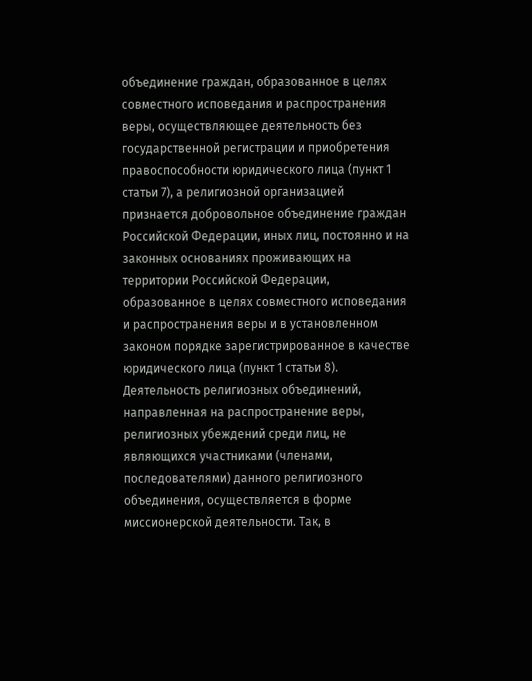объединение граждан, образованное в целях совместного исповедания и распространения веры, осуществляющее деятельность без государственной регистрации и приобретения правоспособности юридического лица (пункт 1 статьи 7), а религиозной организацией признается добровольное объединение граждан Российской Федерации, иных лиц, постоянно и на законных основаниях проживающих на территории Российской Федерации, образованное в целях совместного исповедания и распространения веры и в установленном законом порядке зарегистрированное в качестве юридического лица (пункт 1 статьи 8). Деятельность религиозных объединений, направленная на распространение веры, религиозных убеждений среди лиц, не являющихся участниками (членами, последователями) данного религиозного объединения, осуществляется в форме миссионерской деятельности. Так, в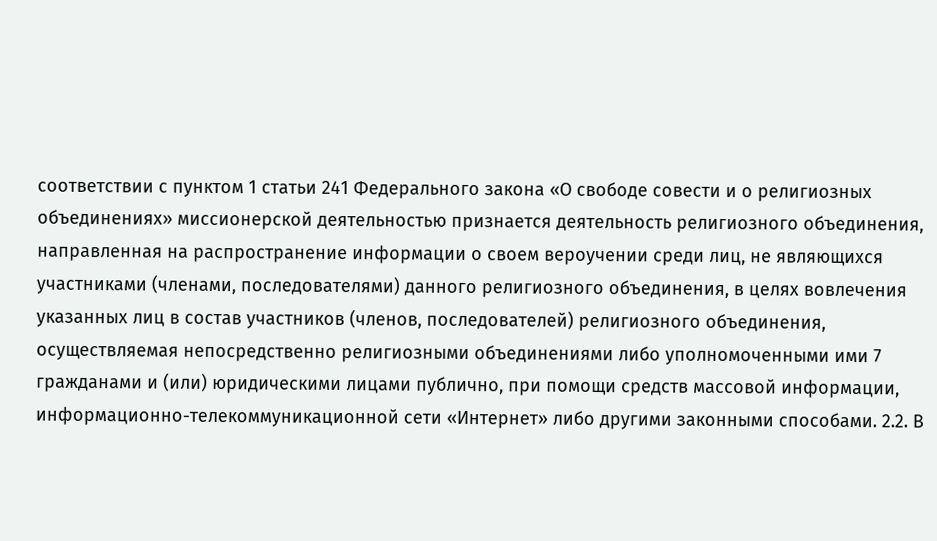соответствии с пунктом 1 статьи 241 Федерального закона «О свободе совести и о религиозных объединениях» миссионерской деятельностью признается деятельность религиозного объединения, направленная на распространение информации о своем вероучении среди лиц, не являющихся участниками (членами, последователями) данного религиозного объединения, в целях вовлечения указанных лиц в состав участников (членов, последователей) религиозного объединения, осуществляемая непосредственно религиозными объединениями либо уполномоченными ими 7 гражданами и (или) юридическими лицами публично, при помощи средств массовой информации, информационно-телекоммуникационной сети «Интернет» либо другими законными способами. 2.2. В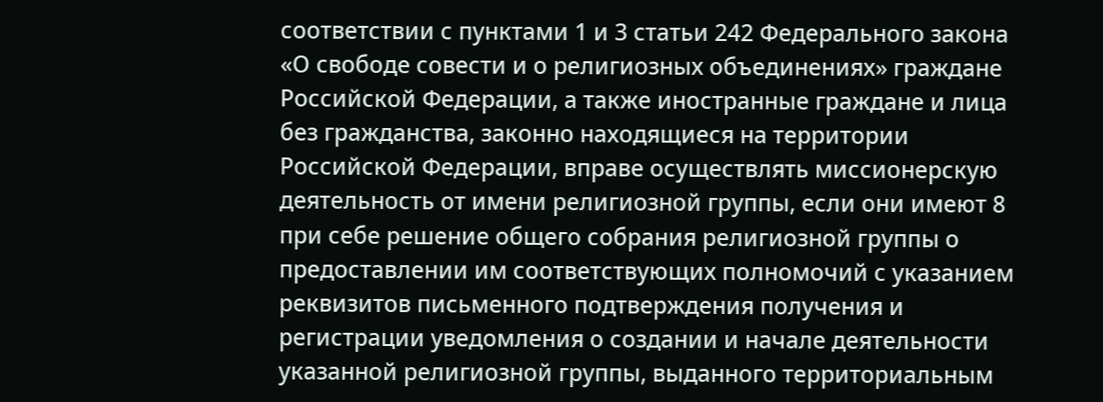соответствии с пунктами 1 и 3 статьи 242 Федерального закона «О свободе совести и о религиозных объединениях» граждане Российской Федерации, а также иностранные граждане и лица без гражданства, законно находящиеся на территории Российской Федерации, вправе осуществлять миссионерскую деятельность от имени религиозной группы, если они имеют 8 при себе решение общего собрания религиозной группы о предоставлении им соответствующих полномочий с указанием реквизитов письменного подтверждения получения и регистрации уведомления о создании и начале деятельности указанной религиозной группы, выданного территориальным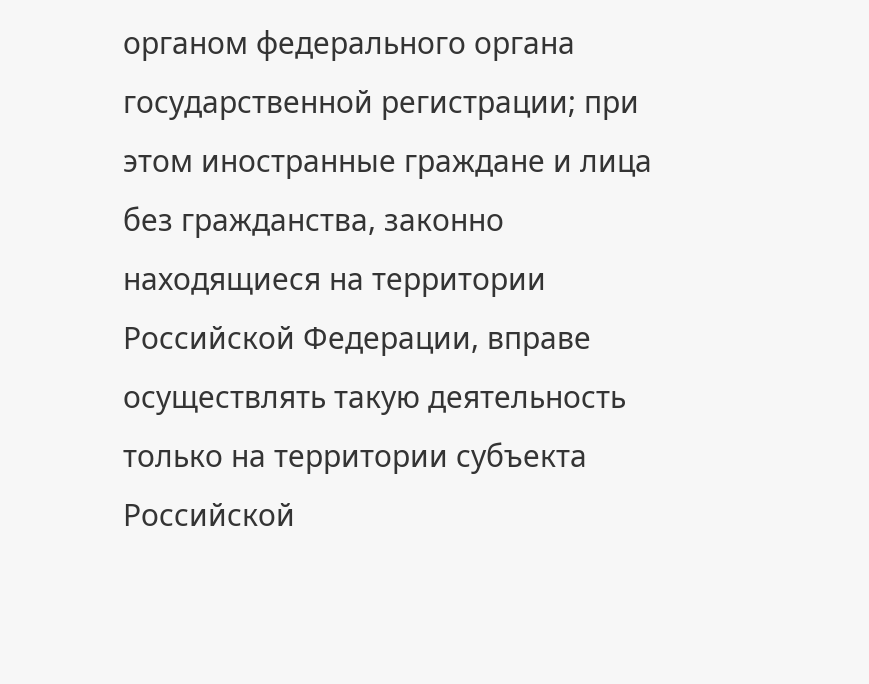органом федерального органа государственной регистрации; при этом иностранные граждане и лица без гражданства, законно находящиеся на территории Российской Федерации, вправе осуществлять такую деятельность только на территории субъекта Российской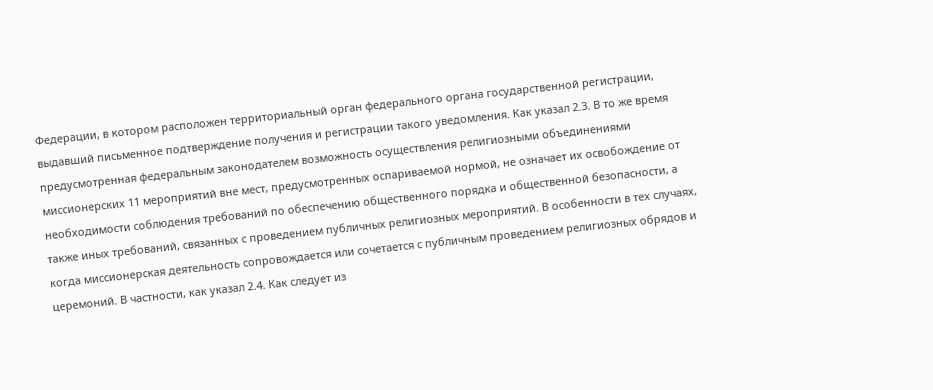Федерации, в котором расположен территориальный орган федерального органа государственной регистрации, выдавший письменное подтверждение получения и регистрации такого уведомления. Как указал 2.3. В то же время предусмотренная федеральным законодателем возможность осуществления религиозными объединениями миссионерских 11 мероприятий вне мест, предусмотренных оспариваемой нормой, не означает их освобождение от необходимости соблюдения требований по обеспечению общественного порядка и общественной безопасности, а также иных требований, связанных с проведением публичных религиозных мероприятий. В особенности в тех случаях, когда миссионерская деятельность сопровождается или сочетается с публичным проведением религиозных обрядов и церемоний. В частности, как указал 2.4. Как следует из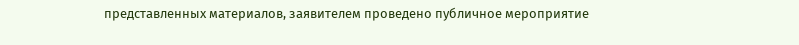представленных материалов, заявителем проведено публичное мероприятие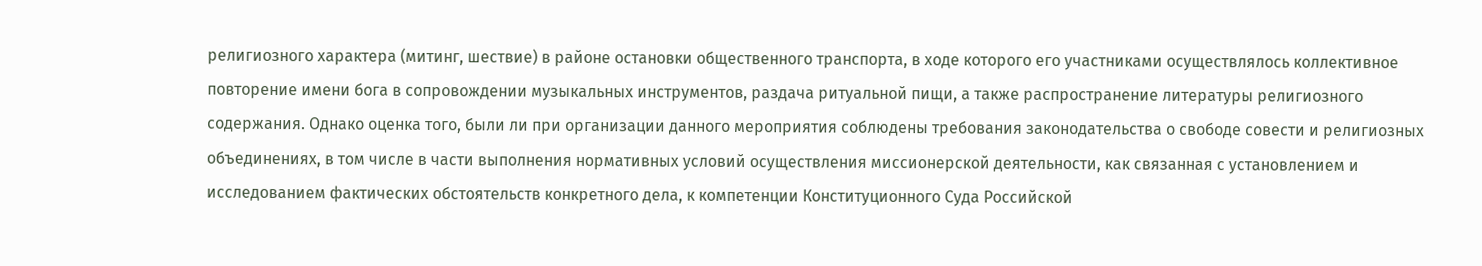религиозного характера (митинг, шествие) в районе остановки общественного транспорта, в ходе которого его участниками осуществлялось коллективное повторение имени бога в сопровождении музыкальных инструментов, раздача ритуальной пищи, а также распространение литературы религиозного содержания. Однако оценка того, были ли при организации данного мероприятия соблюдены требования законодательства о свободе совести и религиозных объединениях, в том числе в части выполнения нормативных условий осуществления миссионерской деятельности, как связанная с установлением и исследованием фактических обстоятельств конкретного дела, к компетенции Конституционного Суда Российской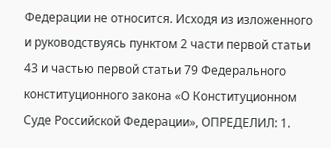Федерации не относится. Исходя из изложенного и руководствуясь пунктом 2 части первой статьи 43 и частью первой статьи 79 Федерального конституционного закона «О Конституционном Суде Российской Федерации», ОПРЕДЕЛИЛ: 1.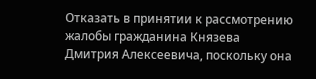Отказать в принятии к рассмотрению жалобы гражданина Князева Дмитрия Алексеевича, поскольку она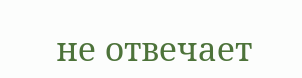не отвечает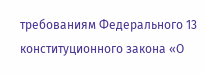требованиям Федерального 13 конституционного закона «О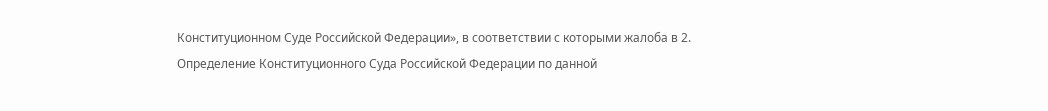Конституционном Суде Российской Федерации», в соответствии с которыми жалоба в 2. Определение Конституционного Суда Российской Федерации по данной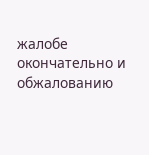жалобе окончательно и обжалованию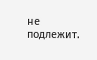не подлежит.